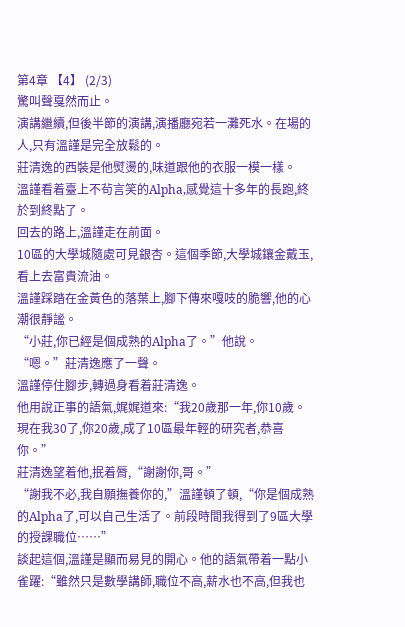第4章 【4】 (2/3)
驚叫聲戛然而止。
演講繼續,但後半節的演講,演播廳宛若一灘死水。在場的人,只有溫謹是完全放鬆的。
莊清逸的西裝是他熨燙的,味道跟他的衣服一模一樣。
溫謹看着臺上不茍言笑的Alpha,感覺這十多年的長跑,終於到終點了。
回去的路上,溫謹走在前面。
10區的大學城隨處可見銀杏。這個季節,大學城鑲金戴玉,看上去富貴流油。
溫謹踩踏在金黃色的落葉上,腳下傳來嘎吱的脆響,他的心潮很靜謐。
“小莊,你已經是個成熟的Alpha了。”他說。
“嗯。”莊清逸應了一聲。
溫謹停住腳步,轉過身看着莊清逸。
他用說正事的語氣,娓娓道來:“我20歲那一年,你10歲。現在我30了,你20歲,成了10區最年輕的研究者,恭喜你。”
莊清逸望着他,抿着脣,“謝謝你,哥。”
“謝我不必,我自願撫養你的,”溫謹頓了頓,“你是個成熟的Alpha了,可以自己生活了。前段時間我得到了9區大學的授課職位……”
談起這個,溫謹是顯而易見的開心。他的語氣帶着一點小雀躍:“雖然只是數學講師,職位不高,薪水也不高,但我也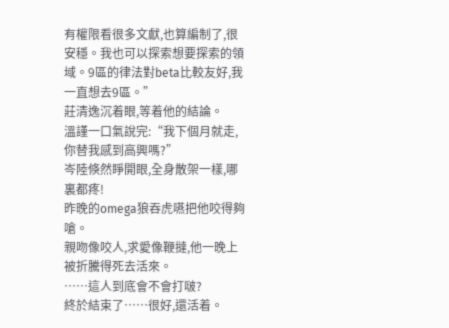有權限看很多文獻,也算編制了,很安穩。我也可以探索想要探索的領域。9區的律法對beta比較友好,我一直想去9區。”
莊清逸沉着眼,等着他的結論。
溫謹一口氣說完:“我下個月就走,你替我感到高興嗎?”
岑陸倏然睜開眼,全身散架一樣,哪裏都疼!
昨晚的omega狼吞虎嚥把他咬得夠嗆。
親吻像咬人,求愛像鞭撻,他一晚上被折騰得死去活來。
……這人到底會不會打啵?
終於結束了……很好,還活着。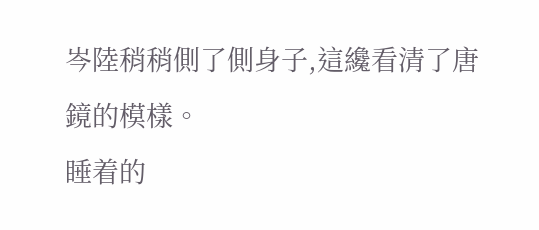岑陸稍稍側了側身子,這纔看清了唐鏡的模樣。
睡着的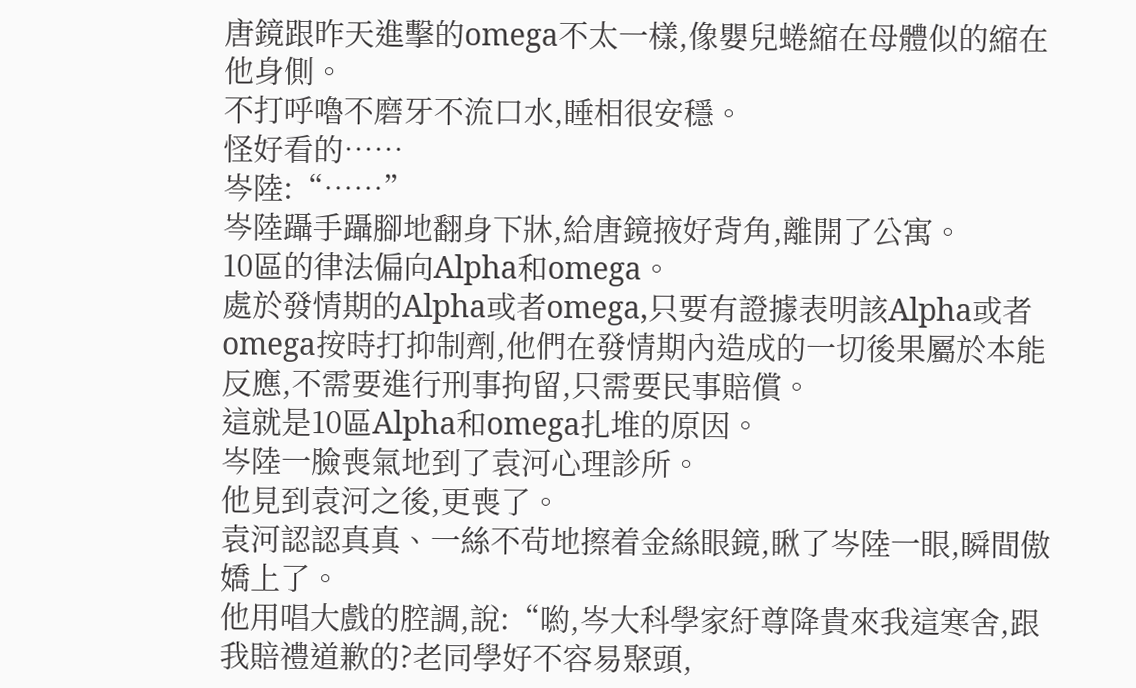唐鏡跟昨天進擊的omega不太一樣,像嬰兒蜷縮在母體似的縮在他身側。
不打呼嚕不磨牙不流口水,睡相很安穩。
怪好看的……
岑陸:“……”
岑陸躡手躡腳地翻身下牀,給唐鏡掖好背角,離開了公寓。
10區的律法偏向Alpha和omega。
處於發情期的Alpha或者omega,只要有證據表明該Alpha或者omega按時打抑制劑,他們在發情期內造成的一切後果屬於本能反應,不需要進行刑事拘留,只需要民事賠償。
這就是10區Alpha和omega扎堆的原因。
岑陸一臉喪氣地到了袁河心理診所。
他見到袁河之後,更喪了。
袁河認認真真、一絲不茍地擦着金絲眼鏡,瞅了岑陸一眼,瞬間傲嬌上了。
他用唱大戲的腔調,說:“喲,岑大科學家紆尊降貴來我這寒舍,跟我賠禮道歉的?老同學好不容易聚頭,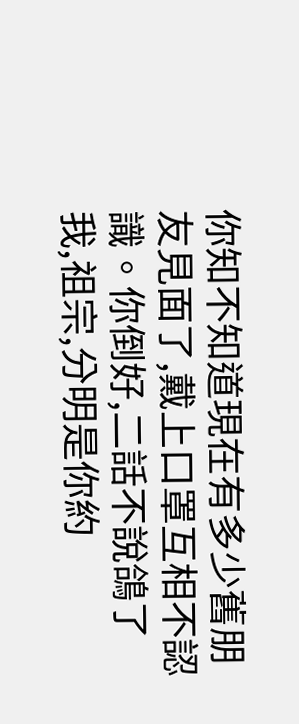你知不知道現在有多少舊朋友見面了,戴上口罩互相不認識。你倒好,二話不說鴿了我,祖宗,分明是你約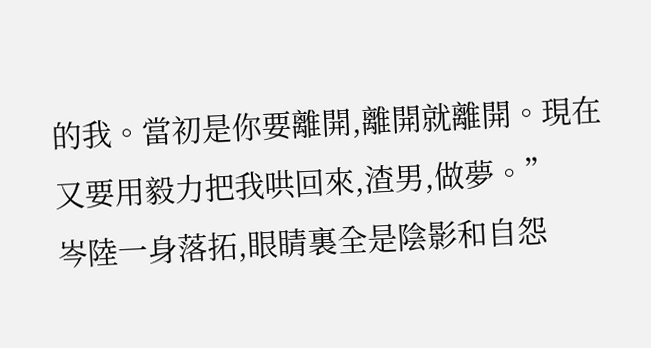的我。當初是你要離開,離開就離開。現在又要用毅力把我哄回來,渣男,做夢。”
岑陸一身落拓,眼睛裏全是陰影和自怨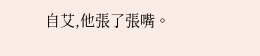自艾,他張了張嘴。